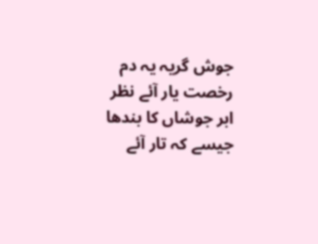جوش گریہ یہ دم رخصت یار آئے نظر
ابر جوشاں کا بندھا جیسے کہ تار آئے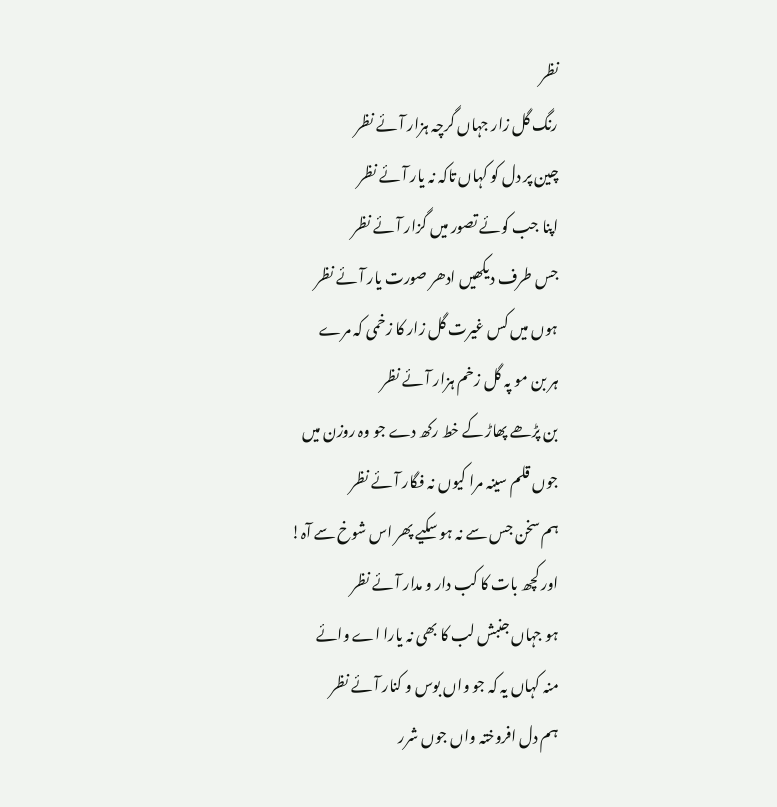نظر
رنگ گل زار جہاں گرچہ ہزار آئے نظر
چین پر دل کو کہاں تاکہ نہ یار آئے نظر
اپنا جب کوئے تصور میں گزار آئے نظر
جس طرف دیکھیں ادھر صورت یار آئے نظر
ہوں میں کس غیرت گل زار کا زخمی کہ مرے
ہر بن مو پہ گل زخم ہزار آئے نظر
بن پڑھے پھاڑ کے خط رکھ دے جو وہ روزن میں
جوں قلم سینہ مرا کیوں نہ فگار آئے نظر
ہم سخن جس سے نہ ہو سکیے پھر اس شوخ سے آہ!
اور کچھ بات کا کب دار و مدار آئے نظر
ہو جہاں جنبش لب کا بھی نہ یارا اے وائے
منہ کہاں یہ کہ جو واں بوس و کنار آئے نظر
ہم دل افروختہ واں جوں شرر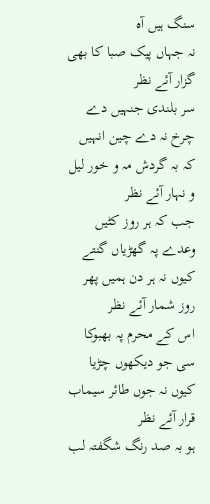سنگ ہیں آہ
نہ جہاں پیک صبا کا بھی گزار آئے نظر
سر بلندی جنہیں دے چرخ نہ دے چین انہیں
کہ بہ گردش مہ و خور لیل و نہار آئے نظر
جب کہ ہر روز کٹیں وعدے پہ گھڑیاں گنتے
کیوں نہ ہر دن ہمیں پھر روز شمار آئے نظر
اس کے محرم پہ بھبوکا سی جو دیکھوں چڑیا
کیوں نہ جوں طائر سیماب قرار آئے نظر
ہو بہ صد رنگ شگفتہ لب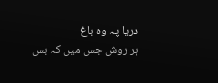دریا پہ وہ باغ
ہر روش جس میں کہ بس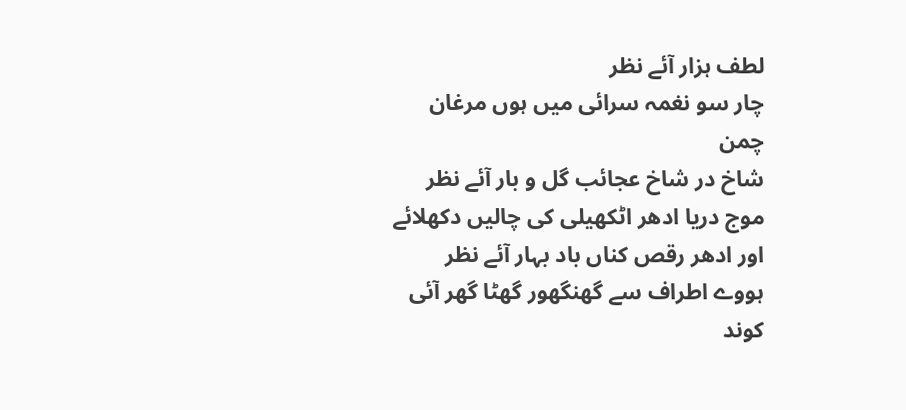لطف ہزار آئے نظر
چار سو نغمہ سرائی میں ہوں مرغان چمن
شاخ در شاخ عجائب گل و بار آئے نظر
موج دریا ادھر اٹکھیلی کی چالیں دکھلائے
اور ادھر رقص کناں باد بہار آئے نظر
ہووے اطراف سے گھنگھور گھٹا گھر آئی
کوند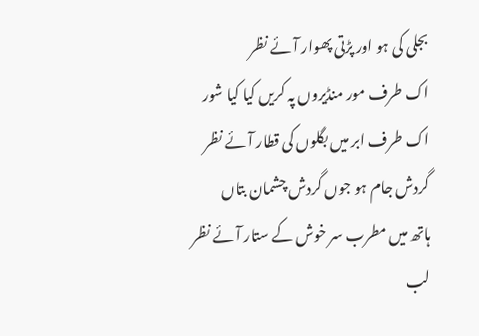بجلی کی ہو اور پڑتی پھوار آئے نظر
اک طرف مور منڈیروں پہ کریں کیا کیا شور
اک طرف ابر میں بگلوں کی قطار آئے نظر
گردش جام ہو جوں گردش چشمان بتاں
ہاتھ میں مطرب سر خوش کے ستار آئے نظر
لب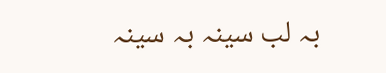بہ لب سینہ بہ سینہ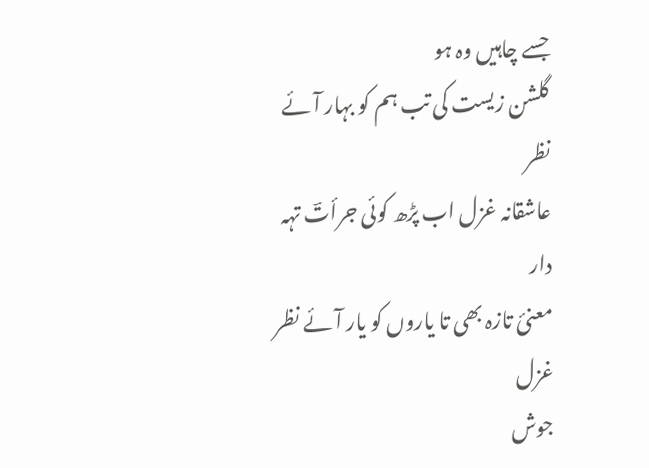جسے چاہیں وہ ہو
گلشن زیست کی تب ہم کو بہار آئے نظر
عاشقانہ غزل اب پڑھ کوئی جرأتؔ تہہ دار
معنیٔ تازہ بھی تا یاروں کو یار آئے نظر
غزل
جوش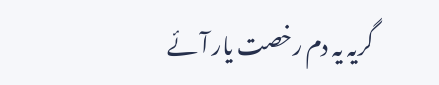گریہ یہ دم رخصت یار آئے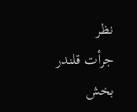نظر
جرأت قلندر بخش